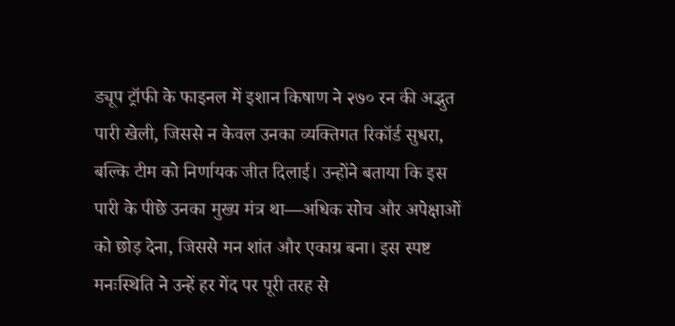ड्यूप ट्रॉफी के फाइनल में इशान किषाण ने २७० रन की अद्भुत पारी खेली, जिससे न केवल उनका व्यक्तिगत रिकॉर्ड सुधरा, बल्कि टीम को निर्णायक जीत दिलाई। उन्होंने बताया कि इस पारी के पीछे उनका मुख्य मंत्र था—अधिक सोच और अपेक्षाओं को छोड़ देना, जिससे मन शांत और एकाग्र बना। इस स्पष्ट मनःस्थिति ने उन्हें हर गेंद पर पूरी तरह से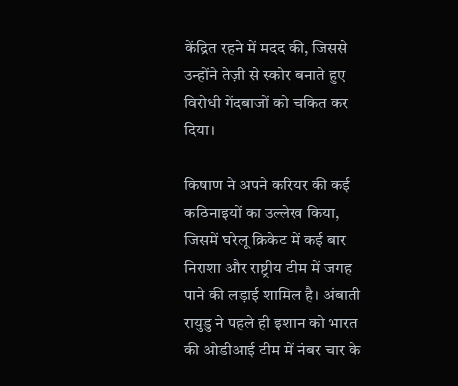केंद्रित रहने में मदद की, जिससे उन्होंने तेज़ी से स्कोर बनाते हुए विरोधी गेंदबाजों को चकित कर दिया।

किषाण ने अपने करियर की कई कठिनाइयों का उल्लेख किया, जिसमें घरेलू क्रिकेट में कई बार निराशा और राष्ट्रीय टीम में जगह पाने की लड़ाई शामिल है। अंबाती रायुडु ने पहले ही इशान को भारत की ओडीआई टीम में नंबर चार के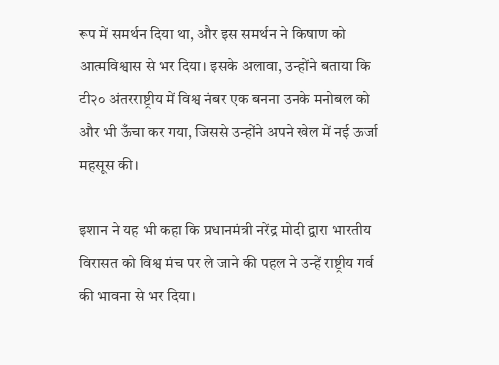रूप में समर्थन दिया था, और इस समर्थन ने किषाण को आत्मविश्वास से भर दिया। इसके अलावा, उन्होंने बताया कि टी२० अंतरराष्ट्रीय में विश्व नंबर एक बनना उनके मनोबल को और भी ऊँचा कर गया, जिससे उन्होंने अपने खेल में नई ऊर्जा महसूस की।

इशान ने यह भी कहा कि प्रधानमंत्री नरेंद्र मोदी द्वारा भारतीय विरासत को विश्व मंच पर ले जाने की पहल ने उन्हें राष्ट्रीय गर्व की भावना से भर दिया।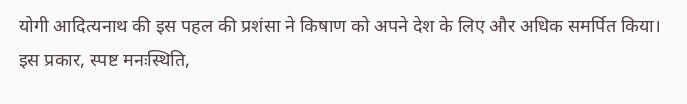योगी आदित्यनाथ की इस पहल की प्रशंसा ने किषाण को अपने देश के लिए और अधिक समर्पित किया। इस प्रकार, स्पष्ट मनःस्थिति,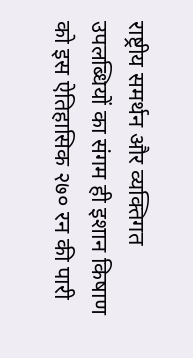राष्ट्रीय समर्थन और व्यक्तिगत उपलब्धियों का संगम ही इशान किषाण को इस ऐतिहासिक २७० रन की पारी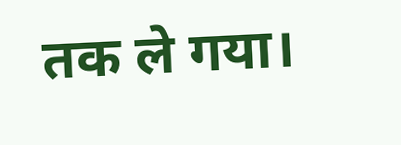तक ले गया।